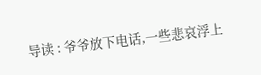导读 : 爷爷放下电话,一些悲哀浮上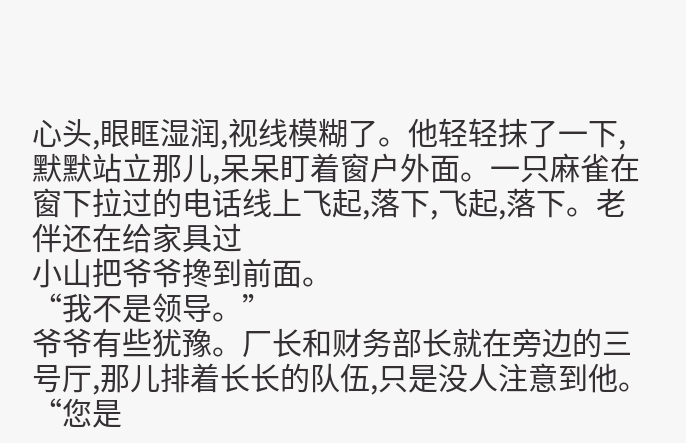心头,眼眶湿润,视线模糊了。他轻轻抹了一下,默默站立那儿,呆呆盯着窗户外面。一只麻雀在窗下拉过的电话线上飞起,落下,飞起,落下。老伴还在给家具过
小山把爷爷搀到前面。
“我不是领导。”
爷爷有些犹豫。厂长和财务部长就在旁边的三号厅,那儿排着长长的队伍,只是没人注意到他。
“您是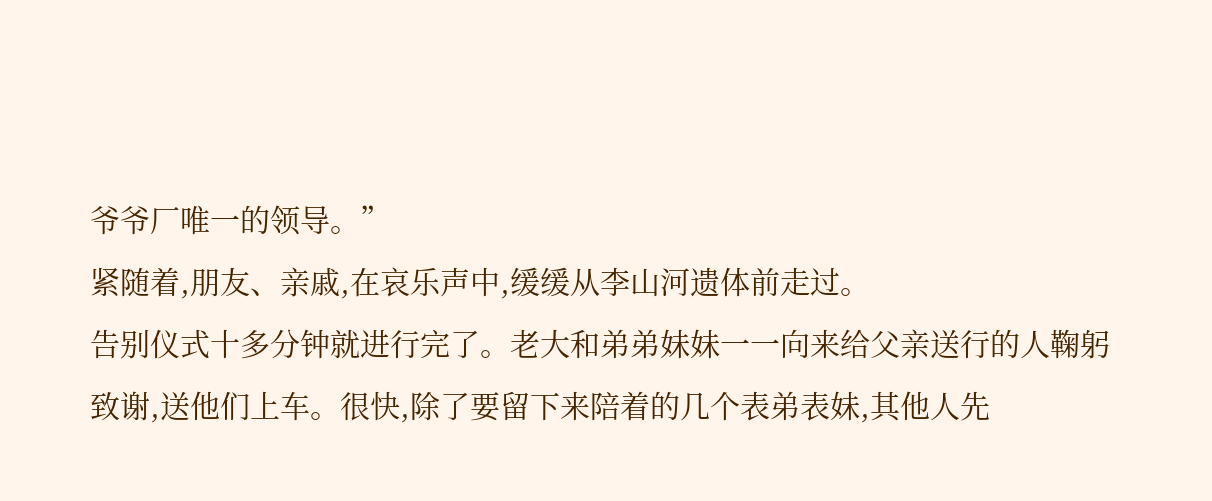爷爷厂唯一的领导。”
紧随着,朋友、亲戚,在哀乐声中,缓缓从李山河遗体前走过。
告别仪式十多分钟就进行完了。老大和弟弟妹妹一一向来给父亲送行的人鞠躬致谢,送他们上车。很快,除了要留下来陪着的几个表弟表妹,其他人先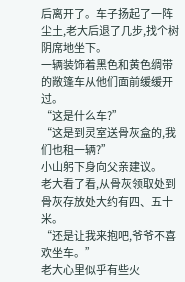后离开了。车子扬起了一阵尘土,老大后退了几步,找个树阴席地坐下。
一辆装饰着黑色和黄色绸带的敞篷车从他们面前缓缓开过。
“这是什么车?”
“这是到灵室送骨灰盒的,我们也租一辆?”
小山躬下身向父亲建议。
老大看了看,从骨灰领取处到骨灰存放处大约有四、五十米。
“还是让我来抱吧,爷爷不喜欢坐车。”
老大心里似乎有些火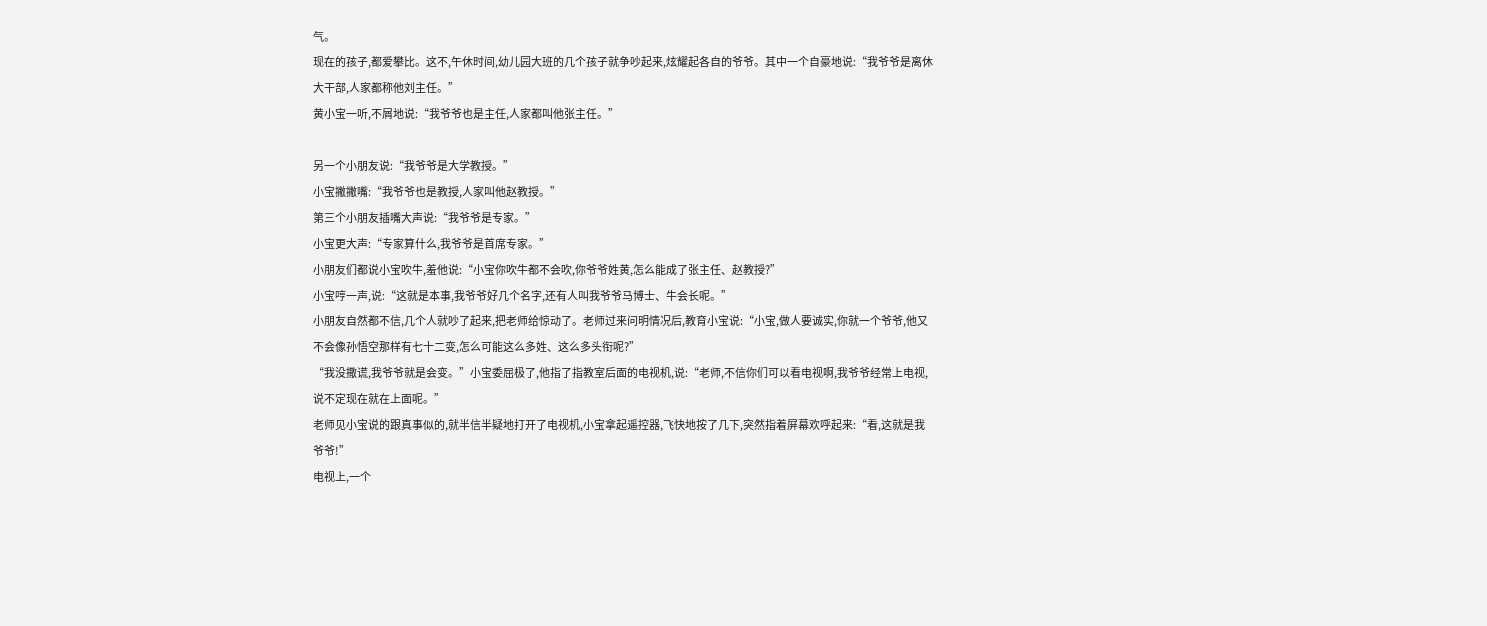气。
现在的孩子,都爱攀比。这不,午休时间,幼儿园大班的几个孩子就争吵起来,炫耀起各自的爷爷。其中一个自豪地说:“我爷爷是离休大干部,人家都称他刘主任。”
黄小宝一听,不屑地说:“我爷爷也是主任,人家都叫他张主任。”

另一个小朋友说:“我爷爷是大学教授。”
小宝撇撇嘴:“我爷爷也是教授,人家叫他赵教授。”
第三个小朋友插嘴大声说:“我爷爷是专家。”
小宝更大声:“专家算什么,我爷爷是首席专家。”
小朋友们都说小宝吹牛,羞他说:“小宝你吹牛都不会吹,你爷爷姓黄,怎么能成了张主任、赵教授?”
小宝哼一声,说:“这就是本事,我爷爷好几个名字,还有人叫我爷爷马博士、牛会长呢。”
小朋友自然都不信,几个人就吵了起来,把老师给惊动了。老师过来问明情况后,教育小宝说:“小宝,做人要诚实,你就一个爷爷,他又不会像孙悟空那样有七十二变,怎么可能这么多姓、这么多头衔呢?”
“我没撒谎,我爷爷就是会变。”小宝委屈极了,他指了指教室后面的电视机,说:“老师,不信你们可以看电视啊,我爷爷经常上电视,说不定现在就在上面呢。”
老师见小宝说的跟真事似的,就半信半疑地打开了电视机,小宝拿起遥控器,飞快地按了几下,突然指着屏幕欢呼起来:“看,这就是我爷爷!”
电视上,一个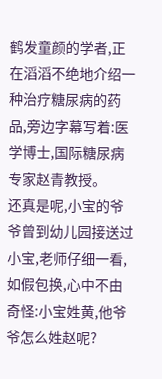鹤发童颜的学者,正在滔滔不绝地介绍一种治疗糖尿病的药品,旁边字幕写着:医学博士,国际糖尿病专家赵青教授。
还真是呢,小宝的爷爷曾到幼儿园接送过小宝,老师仔细一看,如假包换,心中不由奇怪:小宝姓黄,他爷爷怎么姓赵呢?